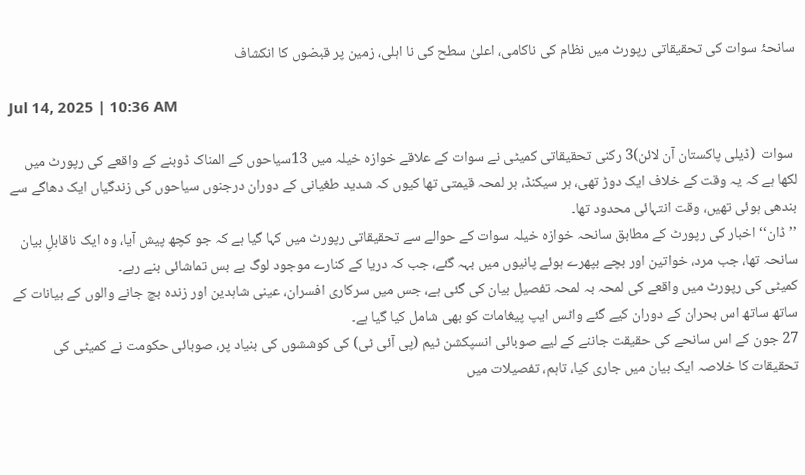سانحۂ سوات کی تحقیقاتی رپورٹ میں نظام کی ناکامی، اعلیٰ سطح کی نا اہلی، زمین پر قبضوں کا انکشاف

Jul 14, 2025 | 10:36 AM

 سوات  (ڈیلی پاکستان آن لائن)3 رکنی تحقیقاتی کمیٹی نے سوات کے علاقے خوازہ خیلہ میں 13سیاحوں کے المناک ڈوبنے کے واقعے کی رپورٹ میں لکھا ہے کہ یہ وقت کے خلاف ایک دوڑ تھی، ہر سیکنڈ، ہر لمحہ قیمتی تھا کیوں کہ شدید طغیانی کے دوران درجنوں سیاحوں کی زندگیاں ایک دھاگے سے بندھی ہوئی تھیں، وقت انتہائی محدود تھا۔
’’ڈان‘‘ اخبار کی رپورٹ کے مطابق سانحہ خوازہ خیلہ سوات کے حوالے سے تحقیقاتی رپورٹ میں کہا گیا ہے کہ جو کچھ پیش آیا، وہ ایک ناقابلِ بیان سانحہ تھا، جب مرد، خواتین اور بچے بپھرے ہوئے پانیوں میں بہہ گئے، جب کہ دریا کے کنارے موجود لوگ بے بس تماشائی بنے رہے۔
کمیٹی کی رپورٹ میں واقعے کی لمحہ بہ لمحہ تفصیل بیان کی گئی ہے، جس میں سرکاری افسران، عینی شاہدین اور زندہ بچ جانے والوں کے بیانات کے ساتھ ساتھ اس بحران کے دوران کیے گئے واٹس ایپ پیغامات کو بھی شامل کیا گیا ہے۔
27 جون کے اس سانحے کی حقیقت جاننے کے لیے صوبائی انسپکشن ٹیم (پی آئی ٹی) کی کوششوں کی بنیاد پر، صوبائی حکومت نے کمیٹی کی تحقیقات کا خلاصہ ایک بیان میں جاری کیا، تاہم، تفصیلات میں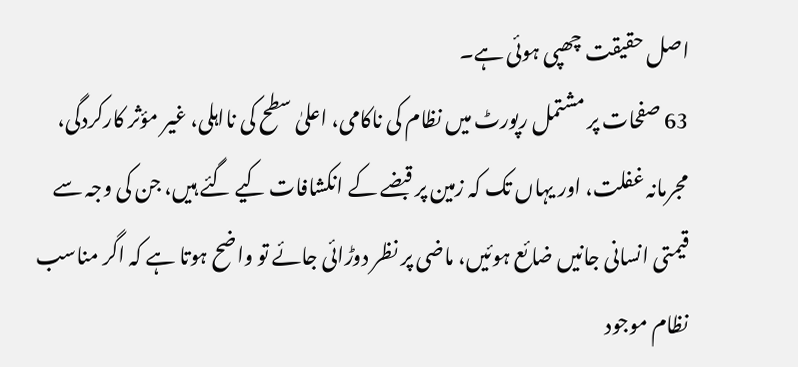اصل حقیقت چھپی ہوئی ہے۔
63 صفحات پر مشتمل رپورٹ میں نظام کی ناکامی، اعلیٰ سطح کی نااہلی، غیر مؤثر کارکردگی، مجرمانہ غفلت، اور یہاں تک کہ زمین پر قبضے کے انکشافات کیے گئے ہیں، جن کی وجہ سے قیمتی انسانی جانیں ضائع ہوئیں، ماضی پر نظر دوڑائی جائے تو واضح ہوتا ہے کہ اگر مناسب نظام موجود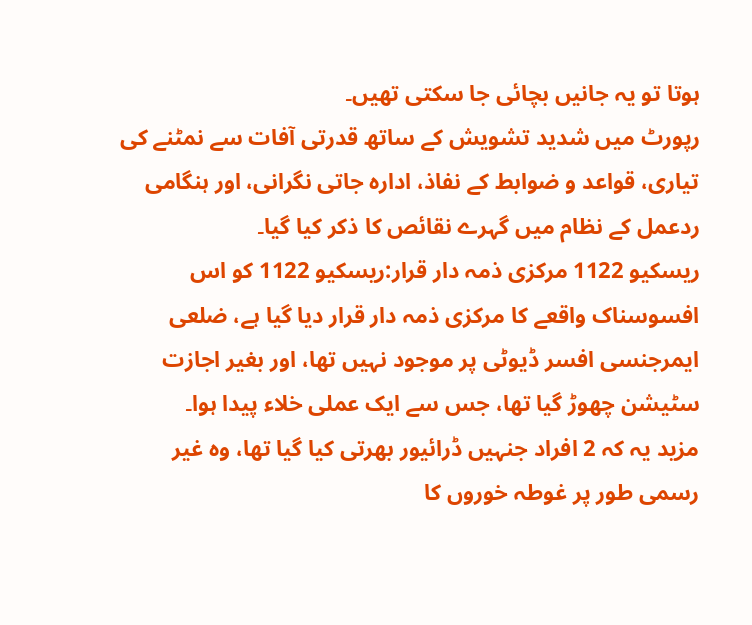ہوتا تو یہ جانیں بچائی جا سکتی تھیں۔
رپورٹ میں شدید تشویش کے ساتھ قدرتی آفات سے نمٹنے کی تیاری، قواعد و ضوابط کے نفاذ، ادارہ جاتی نگرانی، اور ہنگامی ردعمل کے نظام میں گہرے نقائص کا ذکر کیا گیا۔
ریسکیو 1122 مرکزی ذمہ دار قرار:ریسکیو 1122 کو اس افسوسناک واقعے کا مرکزی ذمہ دار قرار دیا گیا ہے، ضلعی ایمرجنسی افسر ڈیوٹی پر موجود نہیں تھا، اور بغیر اجازت سٹیشن چھوڑ گیا تھا، جس سے ایک عملی خلاء پیدا ہوا۔
مزید یہ کہ 2 افراد جنہیں ڈرائیور بھرتی کیا گیا تھا، وہ غیر رسمی طور پر غوطہ خوروں کا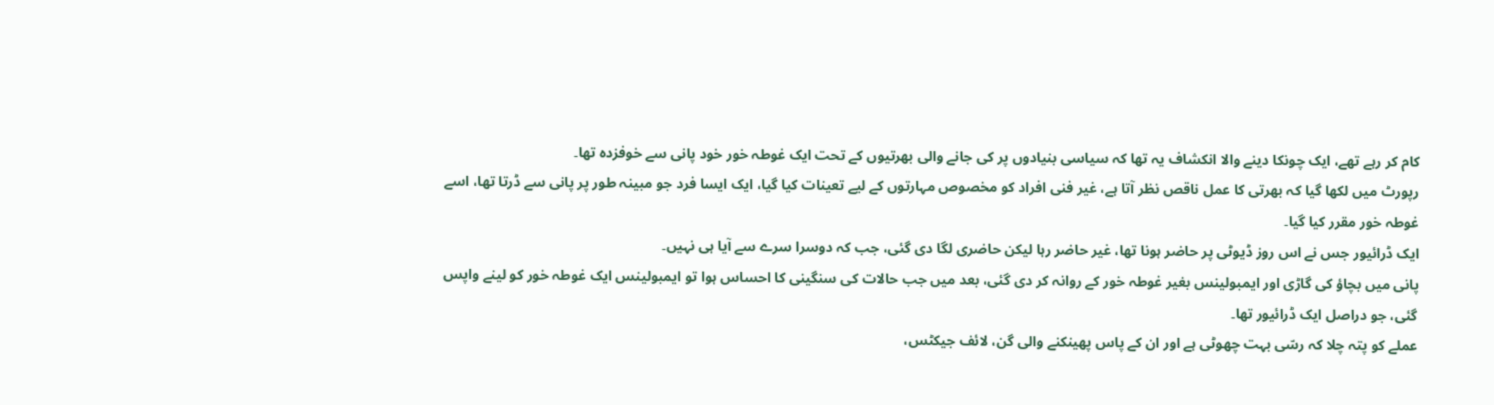کام کر رہے تھے، ایک چونکا دینے والا انکشاف یہ تھا کہ سیاسی بنیادوں پر کی جانے والی بھرتیوں کے تحت ایک غوطہ خور خود پانی سے خوفزدہ تھا۔
رپورٹ میں لکھا گیا کہ بھرتی کا عمل ناقص نظر آتا ہے، غیر فنی افراد کو مخصوص مہارتوں کے لیے تعینات کیا گیا، ایک ایسا فرد جو مبینہ طور پر پانی سے ڈرتا تھا، اسے غوطہ خور مقرر کیا گیا۔
ایک ڈرائیور جس نے اس روز ڈیوٹی پر حاضر ہونا تھا، غیر حاضر رہا لیکن حاضری لگا دی گئی، جب کہ دوسرا سرے سے آیا ہی نہیں۔
پانی میں بچاؤ کی گاڑی اور ایمبولینس بغیر غوطہ خور کے روانہ کر دی گئی، بعد میں جب حالات کی سنگینی کا احساس ہوا تو ایمبولینس ایک غوطہ خور کو لینے واپس گئی، جو دراصل ایک ڈرائیور تھا۔
عملے کو پتہ چلا کہ رسّی بہت چھوٹی ہے اور ان کے پاس پھینکنے والی گن، لائف جیکٹس،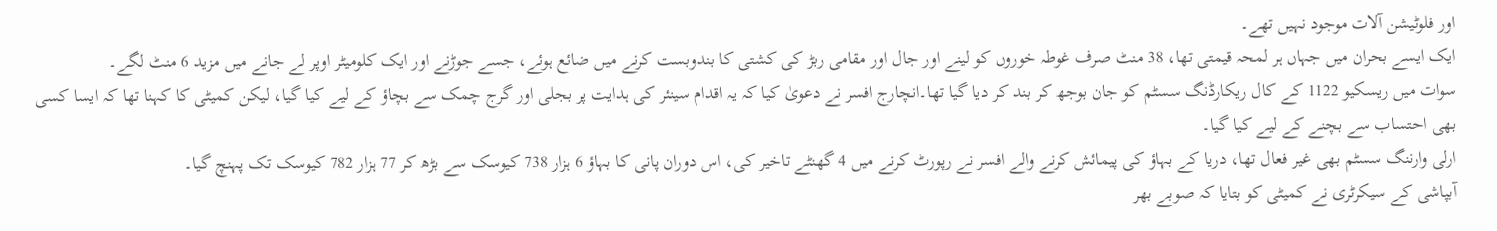اور فلوٹیشن آلات موجود نہیں تھے۔
ایک ایسے بحران میں جہاں ہر لمحہ قیمتی تھا، 38 منٹ صرف غوطہ خوروں کو لینے اور جال اور مقامی ربڑ کی کشتی کا بندوبست کرنے میں ضائع ہوئے، جسے جوڑنے اور ایک کلومیٹر اوپر لے جانے میں مزید 6 منٹ لگے۔
سوات میں ریسکیو 1122 کے کال ریکارڈنگ سسٹم کو جان بوجھ کر بند کر دیا گیا تھا۔انچارج افسر نے دعویٰ کیا کہ یہ اقدام سینئر کی ہدایت پر بجلی اور گرج چمک سے بچاؤ کے لیے کیا گیا، لیکن کمیٹی کا کہنا تھا کہ ایسا کسی بھی احتساب سے بچنے کے لیے کیا گیا۔
ارلی وارننگ سسٹم بھی غیر فعال تھا، دریا کے بہاؤ کی پیمائش کرنے والے افسر نے رپورٹ کرنے میں 4 گھنٹے تاخیر کی، اس دوران پانی کا بہاؤ 6 ہزار 738 کیوسک سے بڑھ کر 77 ہزار 782 کیوسک تک پہنچ گیا۔
آبپاشی کے سیکرٹری نے کمیٹی کو بتایا کہ صوبے بھر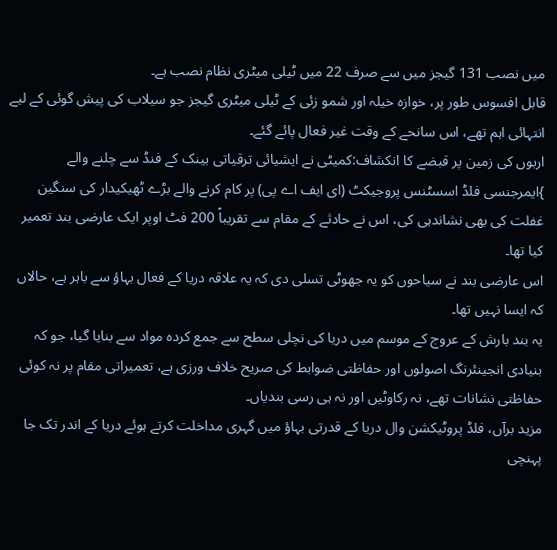میں نصب 131 گیجز میں سے صرف 22 میں ٹیلی میٹری نظام نصب ہے۔
قابل افسوس طور پر، خوازہ خیلہ اور شمو زئی کے ٹیلی میٹری گیجز جو سیلاب کی پیش گوئی کے لیے انتہائی اہم تھے، اس سانحے کے وقت غیر فعال پائے گئے۔
اربوں کی زمین پر قبضے کا انکشاف:کمیٹی نے ایشیائی ترقیاتی بینک کے فنڈ سے چلنے والے }ایمرجنسی فلڈ اسسٹنس پروجیکٹ (ای ایف اے پی) پر کام کرنے والے بڑے ٹھیکیدار کی سنگین غفلت کی بھی نشاندہی کی، اس نے حادثے کے مقام سے تقریباً 200 فٹ اوپر ایک عارضی بند تعمیر کیا تھا۔
اس عارضی بند نے سیاحوں کو یہ جھوٹی تسلی دی کہ یہ علاقہ دریا کے فعال بہاؤ سے باہر ہے، حالاں کہ ایسا نہیں تھا۔
یہ بند بارش کے عروج کے موسم میں دریا کی نچلی سطح سے جمع کردہ مواد سے بنایا گیا، جو کہ بنیادی انجینئرنگ اصولوں اور حفاظتی ضوابط کی صریح خلاف ورزی ہے، تعمیراتی مقام پر نہ کوئی حفاظتی نشانات تھے، نہ رکاوٹیں اور نہ ہی رسی بندیاں۔
مزید برآں، فلڈ پروٹیکشن وال دریا کے قدرتی بہاؤ میں گہری مداخلت کرتے ہوئے دریا کے اندر تک جا پہنچی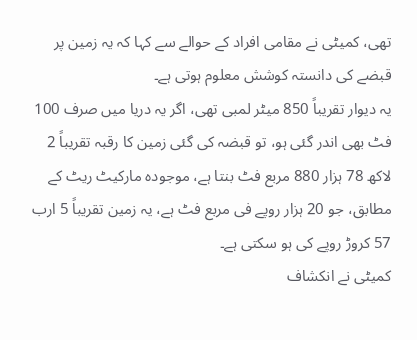تھی، کمیٹی نے مقامی افراد کے حوالے سے کہا کہ یہ زمین پر قبضے کی دانستہ کوشش معلوم ہوتی ہے۔
یہ دیوار تقریباً 850 میٹر لمبی تھی، اگر یہ دریا میں صرف 100 فٹ بھی اندر گئی ہو، تو قبضہ کی گئی زمین کا رقبہ تقریباً 2 لاکھ 78 ہزار 880 مربع فٹ بنتا ہے، موجودہ مارکیٹ ریٹ کے مطابق، جو 20 ہزار روپے فی مربع فٹ ہے، یہ زمین تقریباً 5 ارب 57 کروڑ روپے کی ہو سکتی ہے۔
کمیٹی نے انکشاف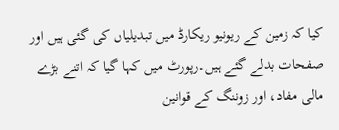کیا کہ زمین کے ریونیو ریکارڈ میں تبدیلیاں کی گئی ہیں اور صفحات بدلے گئے ہیں۔رپورٹ میں کہا گیا کہ اتنے بڑے مالی مفاد، اور زوننگ کے قوانین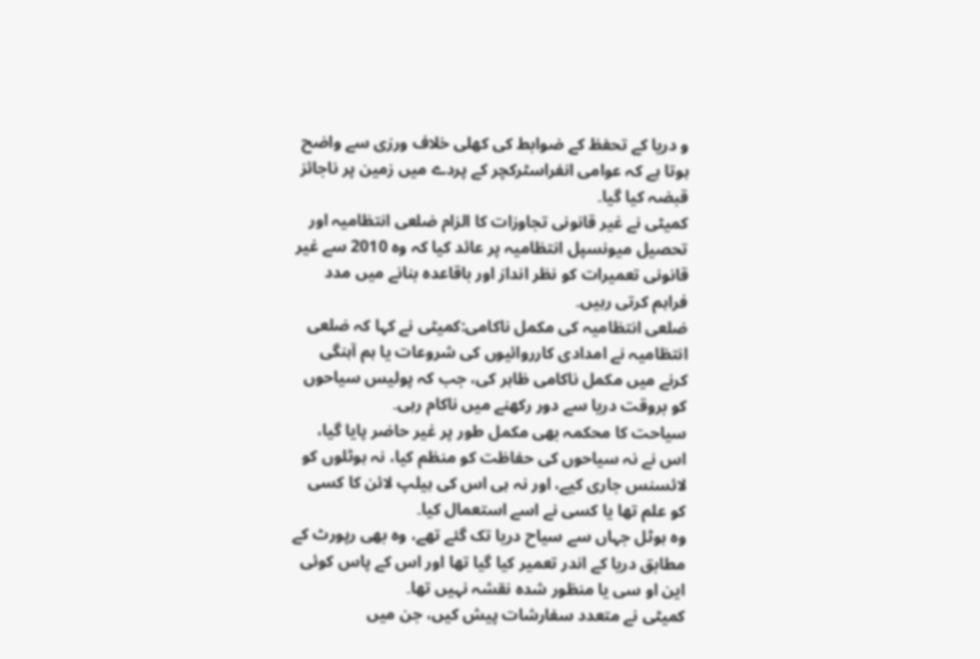و دریا کے تحفظ کے ضوابط کی کھلی خلاف ورزی سے واضح ہوتا ہے کہ عوامی انفراسٹرکچر کے پردے میں زمین پر ناجائز قبضہ کیا گیا۔
کمیٹی نے غیر قانونی تجاوزات کا الزام ضلعی انتظامیہ اور تحصیل میونسپل انتظامیہ پر عائد کیا کہ وہ 2010 سے غیر قانونی تعمیرات کو نظر انداز اور باقاعدہ بنانے میں مدد فراہم کرتی رہیں۔
ضلعی انتظامیہ کی مکمل ناکامی:کمیٹی نے کہا کہ ضلعی انتظامیہ نے امدادی کارروائیوں کی شروعات یا ہم آہنگی کرنے میں مکمل ناکامی ظاہر کی، جب کہ پولیس سیاحوں کو بروقت دریا سے دور رکھنے میں ناکام رہی۔
سیاحت کا محکمہ بھی مکمل طور پر غیر حاضر پایا گیا، اس نے نہ سیاحوں کی حفاظت کو منظم کیا، نہ ہوٹلوں کو لائسنس جاری کیے، اور نہ ہی اس کی ہیلپ لائن کا کسی کو علم تھا یا کسی نے اسے استعمال کیا۔
وہ ہوٹل جہاں سے سیاح دریا تک گئے تھے، وہ بھی رپورٹ کے مطابق دریا کے اندر تعمیر کیا گیا تھا اور اس کے پاس کوئی این او سی یا منظور شدہ نقشہ نہیں تھا۔
کمیٹی نے متعدد سفارشات پیش کیں، جن میں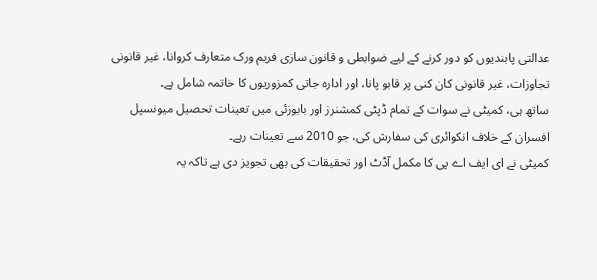عدالتی پابندیوں کو دور کرنے کے لیے ضوابطی و قانون سازی فریم ورک متعارف کروانا، غیر قانونی تجاوزات، غیر قانونی کان کنی پر قابو پانا، اور ادارہ جاتی کمزوریوں کا خاتمہ شامل ہے۔
ساتھ ہی، کمیٹی نے سوات کے تمام ڈپٹی کمشنرز اور بابوزئی میں تعینات تحصیل میونسپل افسران کے خلاف انکوائری کی سفارش کی، جو 2010 سے تعینات رہے۔
کمیٹی نے ای ایف اے پی کا مکمل آڈٹ اور تحقیقات کی بھی تجویز دی ہے تاکہ یہ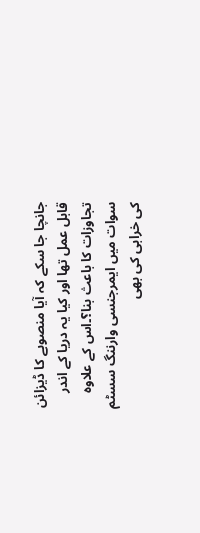جانچا جا سکے کہ آیا منصوبے کا ڈیزائن قابل عمل تھا اور کیا یہ دریا کے اندر تجاوزات کا باعث بنا؟۔اس کے علاوہ سوات میں ایمرجنسی وارننگ سسٹم کی خرابی کی بھی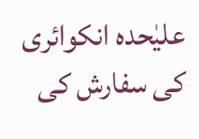علیٰحدہ انکوائری کی سفارش کی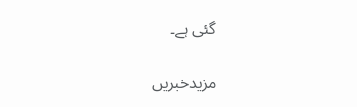گئی ہے۔

مزیدخبریں